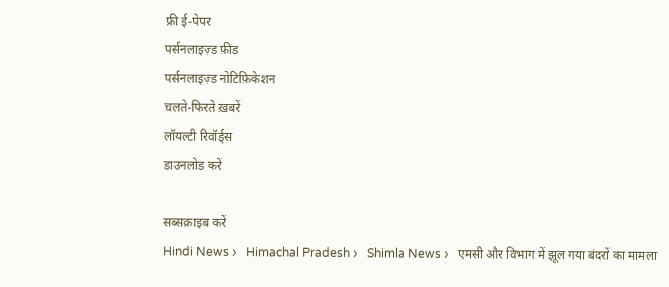फ्री ई-पेपर
पर्सनलाइज़्ड फ़ीड
पर्सनलाइज़्ड नोटिफ़िकेशन
चलते-फिरते ख़बरें
लॉयल्टी रिवॉर्ड्स
डाउनलोड करें

सब्सक्राइब करें
Hindi News ›   Himachal Pradesh ›   Shimla News ›   एमसी और विभाग में झूल गया बंदरों का मामला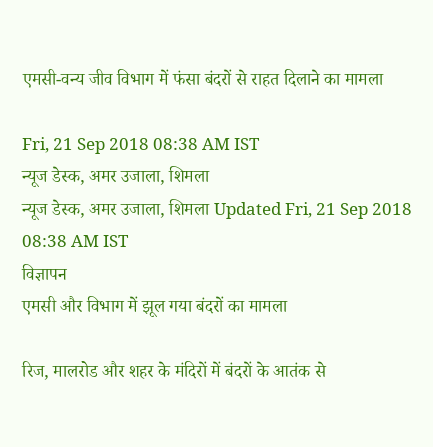एमसी-वन्य जीव विभाग में फंसा बंदरों से राहत दिलाने का मामला

Fri, 21 Sep 2018 08:38 AM IST
न्यूज डेस्क, अमर उजाला, शिमला
न्यूज डेस्क, अमर उजाला, शिमला Updated Fri, 21 Sep 2018 08:38 AM IST
विज्ञापन
एमसी और विभाग में झूल गया बंदरों का मामला

रिज, मालरोड और शहर के मंदिरों में बंदरों के आतंक से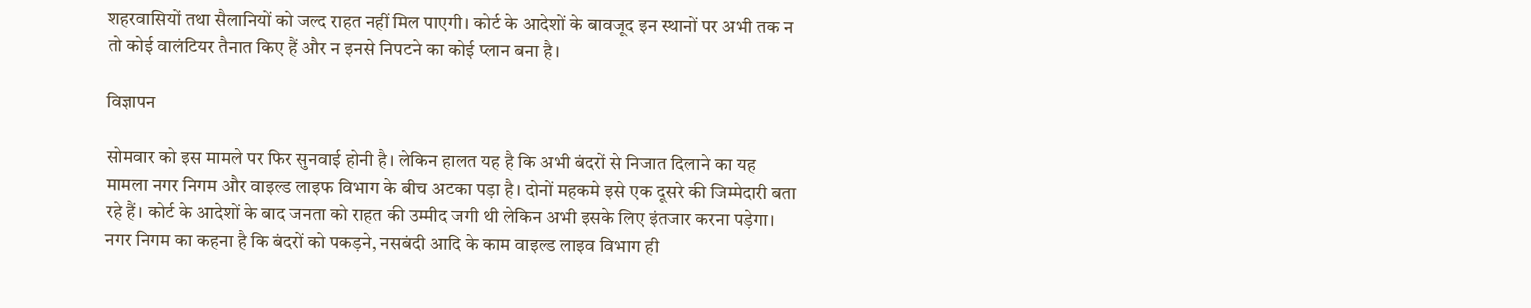शहरवासियों तथा सैलानियों को जल्द राहत नहीं मिल पाएगी। कोर्ट के आदेशों के बावजूद इन स्थानों पर अभी तक न तो कोई वालंटियर तैनात किए हैं और न इनसे निपटने का कोई प्लान बना है।

विज्ञापन

सोमवार को इस मामले पर फिर सुनवाई होनी है। लेकिन हालत यह है कि अभी बंदरों से निजात दिलाने का यह मामला नगर निगम और वाइल्ड लाइफ विभाग के बीच अटका पड़ा है। दोनों महकमे इसे एक दूसरे की जिम्मेदारी बता रहे हैं। कोर्ट के आदेशों के बाद जनता को राहत की उम्मीद जगी थी लेकिन अभी इसके लिए इंतजार करना पड़ेगा। नगर निगम का कहना है कि बंदरों को पकड़ने, नसबंदी आदि के काम वाइल्ड लाइव विभाग ही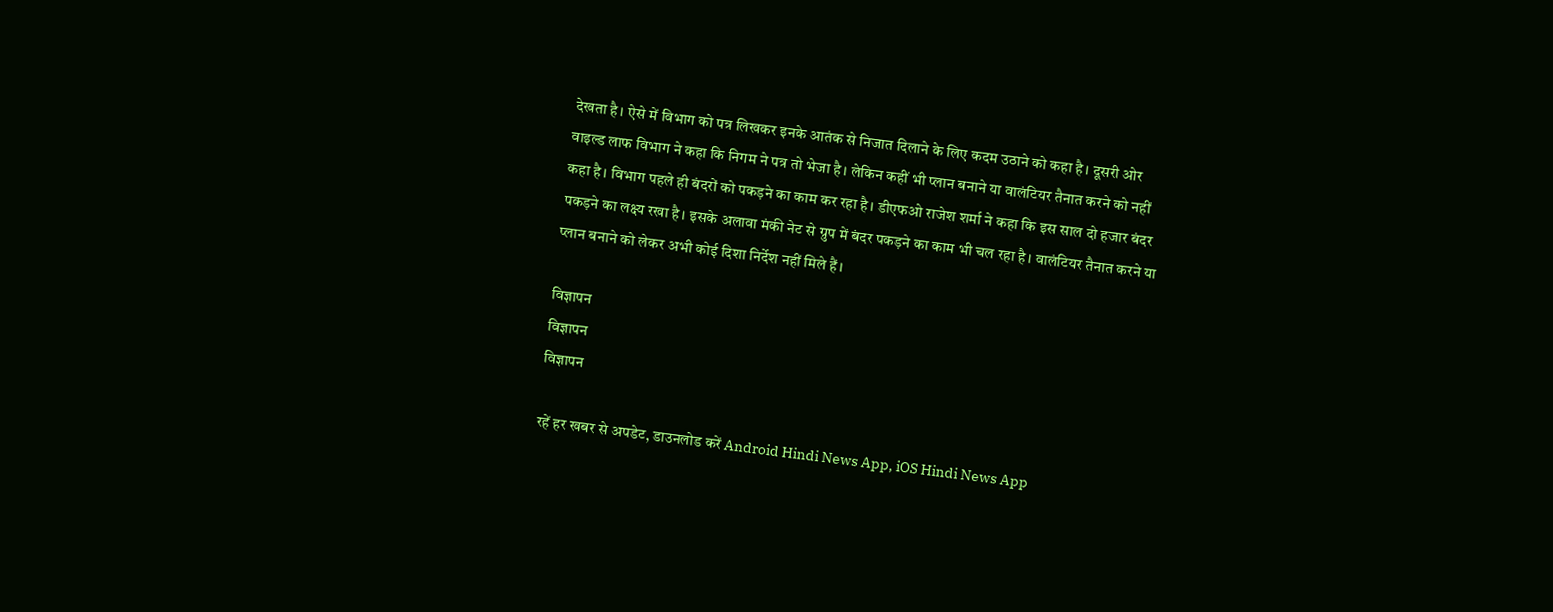देखता है। ऐसे में विभाग को पत्र लिखकर इनके आतंक से निजात दिलाने के लिए कदम उठाने को कहा है। दूसरी ओर वाइल्ड लाफ विभाग ने कहा कि निगम ने पत्र तो भेजा है। लेकिन कहीं भी प्लान बनाने या वालंटियर तैनात करने को नहीं कहा है। विभाग पहले ही बंदरों को पकड़ने का काम कर रहा है। डीएफओ राजेश शर्मा ने कहा कि इस साल दो हजार बंदर पकड़ने का लक्ष्य रखा है। इसके अलावा मंकी नेट से ग्रुप में बंदर पकड़ने का काम भी चल रहा है। वालंटियर तैनात करने या प्लान बनाने को लेकर अभी कोई दिशा निर्देश नहीं मिले हैं।

विज्ञापन
विज्ञापन
विज्ञापन

रहें हर खबर से अपडेट, डाउनलोड करें Android Hindi News App, iOS Hindi News App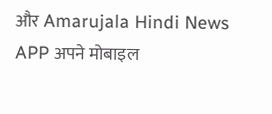और Amarujala Hindi News APP अपने मोबाइल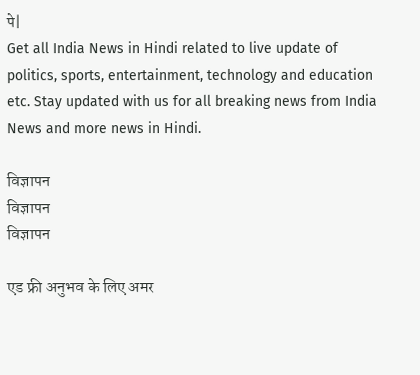पे|
Get all India News in Hindi related to live update of politics, sports, entertainment, technology and education etc. Stay updated with us for all breaking news from India News and more news in Hindi.

विज्ञापन
विज्ञापन
विज्ञापन

एड फ्री अनुभव के लिए अमर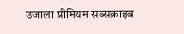उजाला प्रीमियम सब्सक्राइब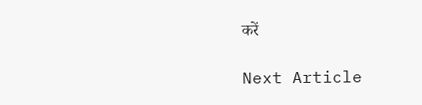करें

Next Article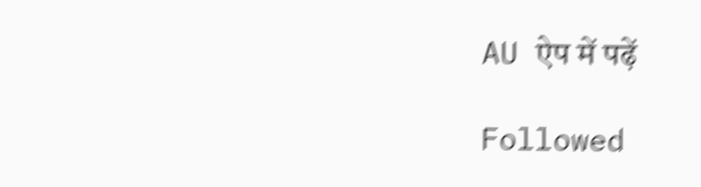AU ऐप में पढ़ें

Followed